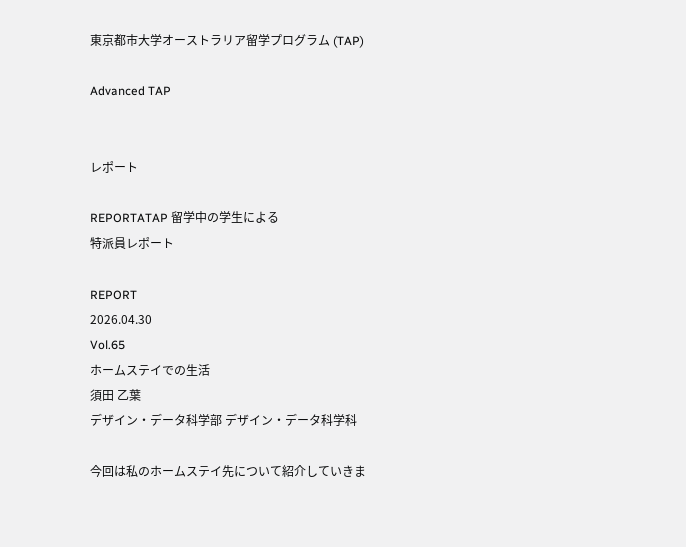東京都市大学オーストラリア留学プログラム (TAP)

Advanced TAP


レポート

REPORTATAP 留学中の学生による
特派員レポート

REPORT
2026.04.30
Vol.65
ホームステイでの生活
須田 乙葉
デザイン・データ科学部 デザイン・データ科学科

今回は私のホームステイ先について紹介していきま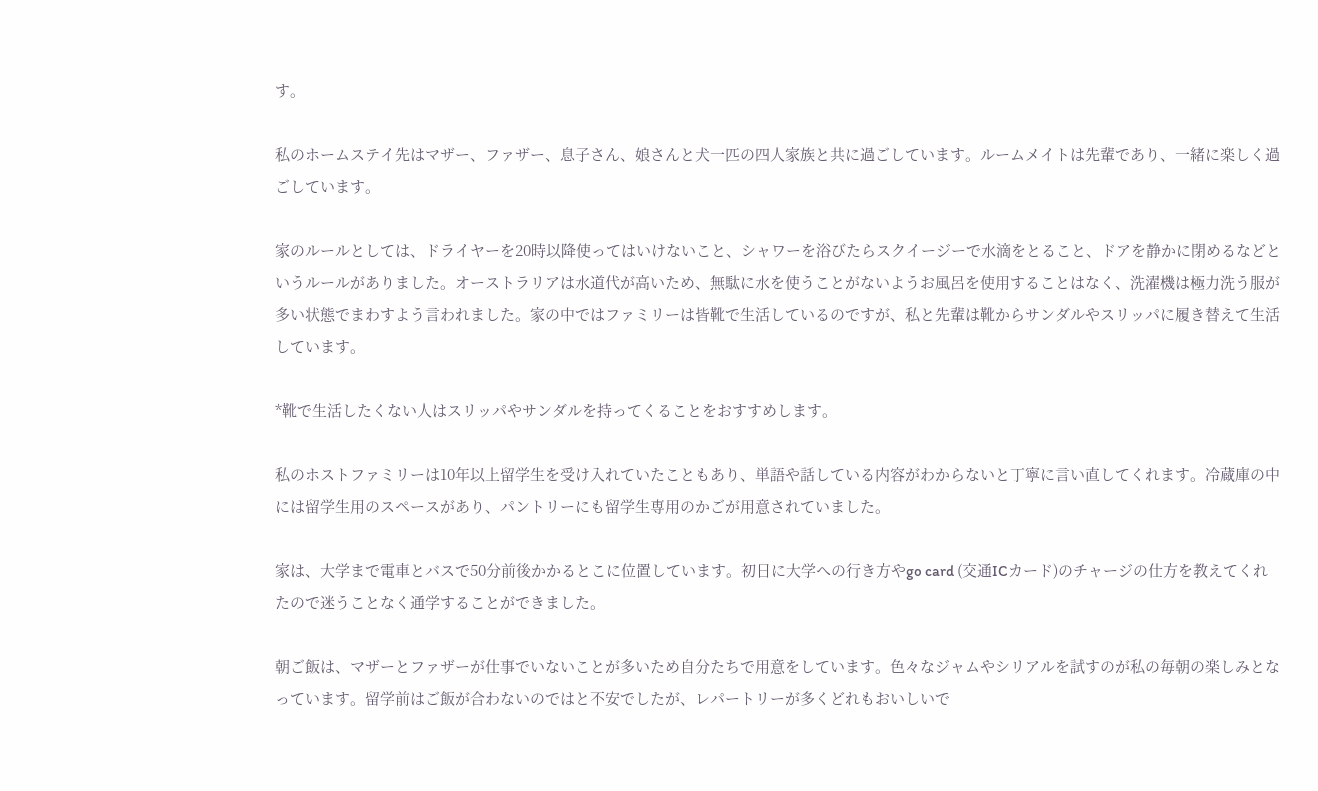す。

私のホームステイ先はマザー、ファザー、息子さん、娘さんと犬一匹の四人家族と共に過ごしています。ルームメイトは先輩であり、一緒に楽しく過ごしています。

家のルールとしては、ドライヤーを20時以降使ってはいけないこと、シャワーを浴びたらスクイージーで水滴をとること、ドアを静かに閉めるなどというルールがありました。オーストラリアは水道代が高いため、無駄に水を使うことがないようお風呂を使用することはなく、洗濯機は極力洗う服が多い状態でまわすよう言われました。家の中ではファミリーは皆靴で生活しているのですが、私と先輩は靴からサンダルやスリッパに履き替えて生活しています。

*靴で生活したくない人はスリッパやサンダルを持ってくることをおすすめします。

私のホストファミリーは10年以上留学生を受け入れていたこともあり、単語や話している内容がわからないと丁寧に言い直してくれます。冷蔵庫の中には留学生用のスペースがあり、パントリーにも留学生専用のかごが用意されていました。

家は、大学まで電車とバスで50分前後かかるとこに位置しています。初日に大学への行き方やgo card (交通ICカード)のチャージの仕方を教えてくれたので迷うことなく通学することができました。

朝ご飯は、マザーとファザーが仕事でいないことが多いため自分たちで用意をしています。色々なジャムやシリアルを試すのが私の毎朝の楽しみとなっています。留学前はご飯が合わないのではと不安でしたが、レパートリーが多くどれもおいしいで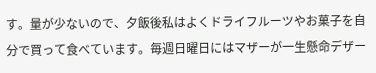す。量が少ないので、夕飯後私はよくドライフルーツやお菓子を自分で買って食べています。毎週日曜日にはマザーが一生懸命デザー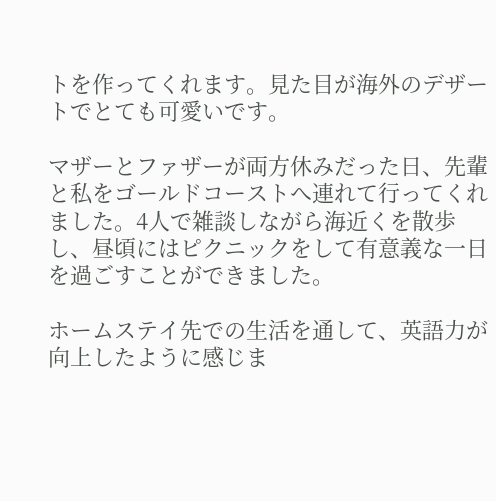トを作ってくれます。見た目が海外のデザートでとても可愛いです。

マザーとファザーが両方休みだった日、先輩と私をゴールドコーストへ連れて行ってくれました。4人で雑談しながら海近くを散歩し、昼頃にはピクニックをして有意義な一日を過ごすことができました。

ホームステイ先での生活を通して、英語力が向上したように感じま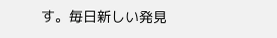す。毎日新しい発見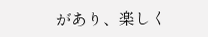があり、楽しく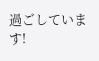過ごしています!